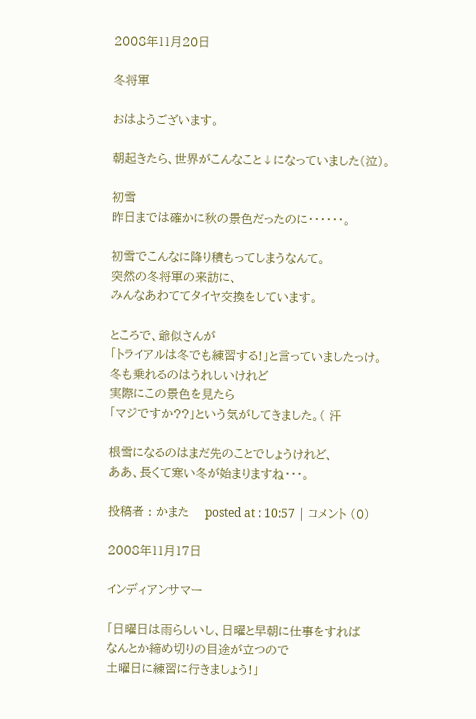2008年11月20日

冬将軍

おはようございます。

朝起きたら、世界がこんなこと↓になっていました(泣)。

初雪
昨日までは確かに秋の景色だったのに・・・・・・。

初雪でこんなに降り積もってしまうなんて。
突然の冬将軍の来訪に、
みんなあわててタイヤ交換をしています。

ところで、爺似さんが
「トライアルは冬でも練習する!」と言っていましたっけ。
冬も乗れるのはうれしいけれど
実際にこの景色を見たら
「マジですか??」という気がしてきました。( 汗

根雪になるのはまだ先のことでしょうけれど、
ああ、長くて寒い冬が始まりますね・・・。

投稿者 : かまた    posted at : 10:57 | コメント (0)

2008年11月17日

インディアンサマー

「日曜日は雨らしいし、日曜と早朝に仕事をすれば
なんとか締め切りの目途が立つので
土曜日に練習に行きましょう!」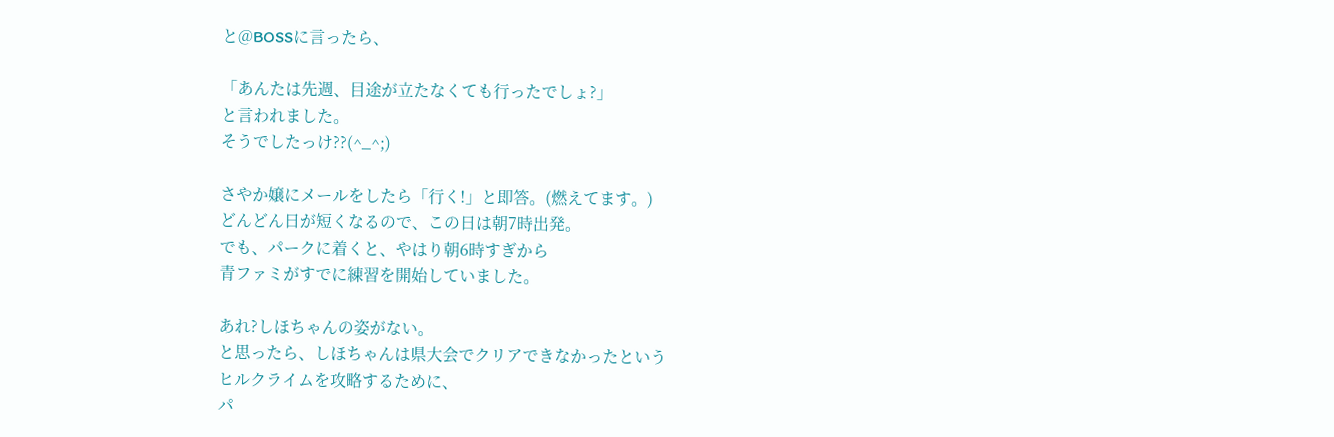と@BOSSに言ったら、

「あんたは先週、目途が立たなくても行ったでしょ?」
と言われました。
そうでしたっけ??(^_^;)

さやか嬢にメールをしたら「行く!」と即答。(燃えてます。)
どんどん日が短くなるので、この日は朝7時出発。
でも、パークに着くと、やはり朝6時すぎから
青ファミがすでに練習を開始していました。

あれ?しほちゃんの姿がない。
と思ったら、しほちゃんは県大会でクリアできなかったという
ヒルクライムを攻略するために、
パ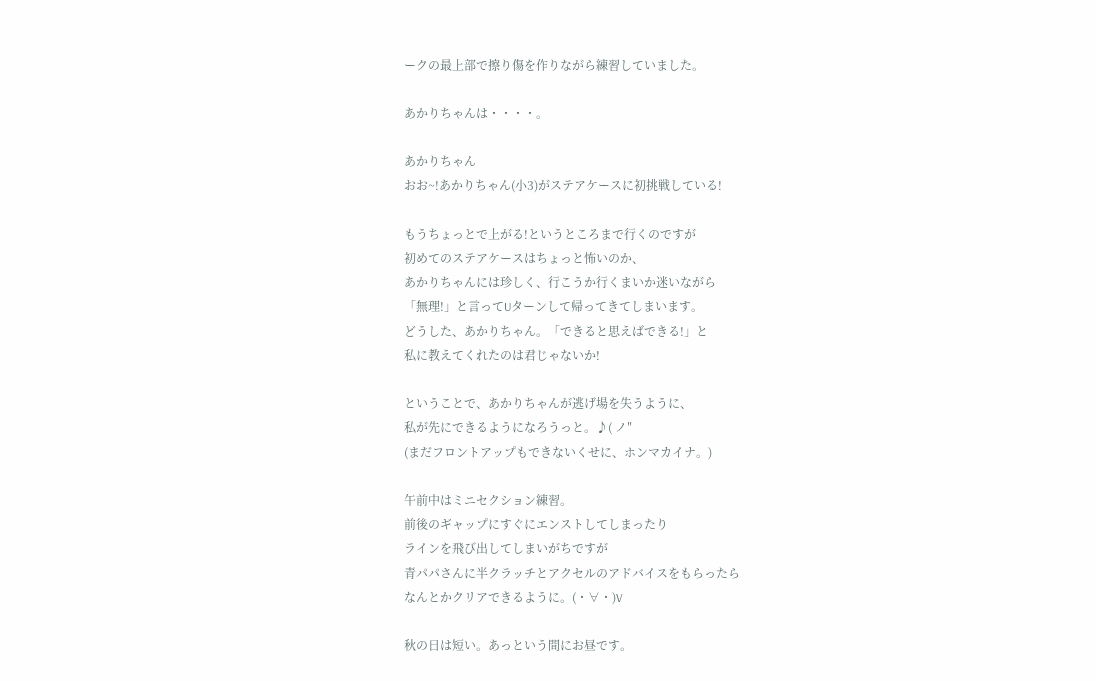ークの最上部で擦り傷を作りながら練習していました。

あかりちゃんは・・・・。

あかりちゃん
おお~!あかりちゃん(小3)がステアケースに初挑戦している!

もうちょっとで上がる!というところまで行くのですが
初めてのステアケースはちょっと怖いのか、
あかりちゃんには珍しく、行こうか行くまいか迷いながら
「無理!」と言ってUターンして帰ってきてしまいます。
どうした、あかりちゃん。「できると思えばできる!」と
私に教えてくれたのは君じゃないか!

ということで、あかりちゃんが逃げ場を失うように、
私が先にできるようになろうっと。♪( ノ″
(まだフロントアップもできないくせに、ホンマカイナ。)

午前中はミニセクション練習。
前後のギャップにすぐにエンストしてしまったり
ラインを飛び出してしまいがちですが
青パパさんに半クラッチとアクセルのアドバイスをもらったら
なんとかクリアできるように。(・∀・)V

秋の日は短い。あっという間にお昼です。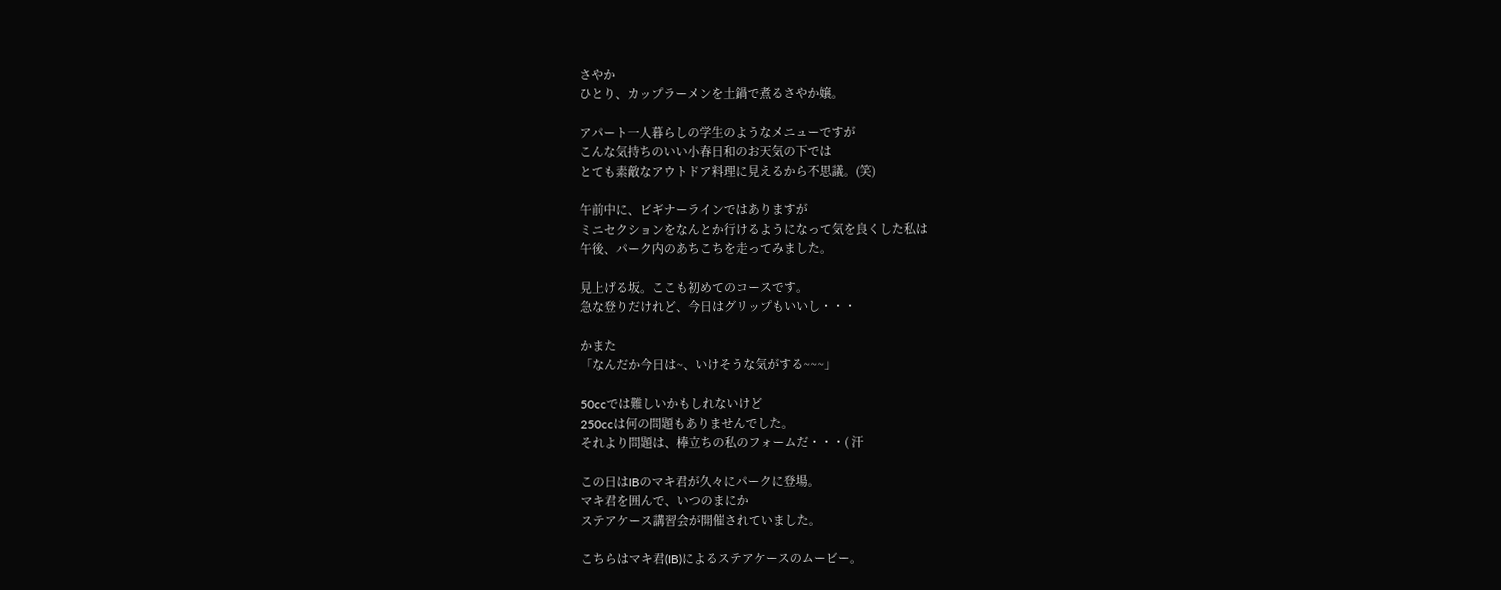さやか
ひとり、カップラーメンを土鍋で煮るさやか嬢。

アパート一人暮らしの学生のようなメニューですが
こんな気持ちのいい小春日和のお天気の下では
とても素敵なアウトドア料理に見えるから不思議。(笑)

午前中に、ビギナーラインではありますが
ミニセクションをなんとか行けるようになって気を良くした私は
午後、パーク内のあちこちを走ってみました。

見上げる坂。ここも初めてのコースです。
急な登りだけれど、今日はグリップもいいし・・・

かまた
「なんだか今日は~、いけそうな気がする~~~」

50ccでは難しいかもしれないけど
250ccは何の問題もありませんでした。
それより問題は、棒立ちの私のフォームだ・・・( 汗

この日はIBのマキ君が久々にパークに登場。
マキ君を囲んで、いつのまにか
ステアケース講習会が開催されていました。

こちらはマキ君(IB)によるステアケースのムービー。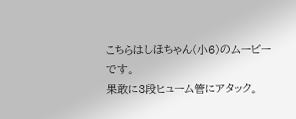こちらはしほちゃん(小6)のムービーです。
果敢に3段ヒューム管にアタック。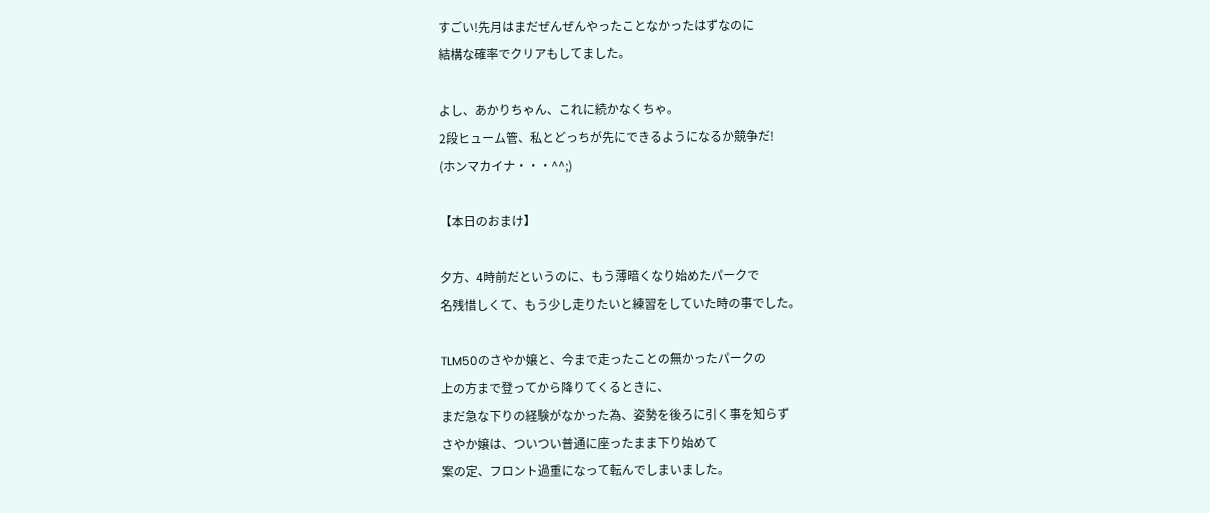すごい!先月はまだぜんぜんやったことなかったはずなのに
結構な確率でクリアもしてました。

よし、あかりちゃん、これに続かなくちゃ。
2段ヒューム管、私とどっちが先にできるようになるか競争だ!
(ホンマカイナ・・・^^;)

【本日のおまけ】

夕方、4時前だというのに、もう薄暗くなり始めたパークで
名残惜しくて、もう少し走りたいと練習をしていた時の事でした。

TLM50のさやか嬢と、今まで走ったことの無かったパークの
上の方まで登ってから降りてくるときに、
まだ急な下りの経験がなかった為、姿勢を後ろに引く事を知らず
さやか嬢は、ついつい普通に座ったまま下り始めて
案の定、フロント過重になって転んでしまいました。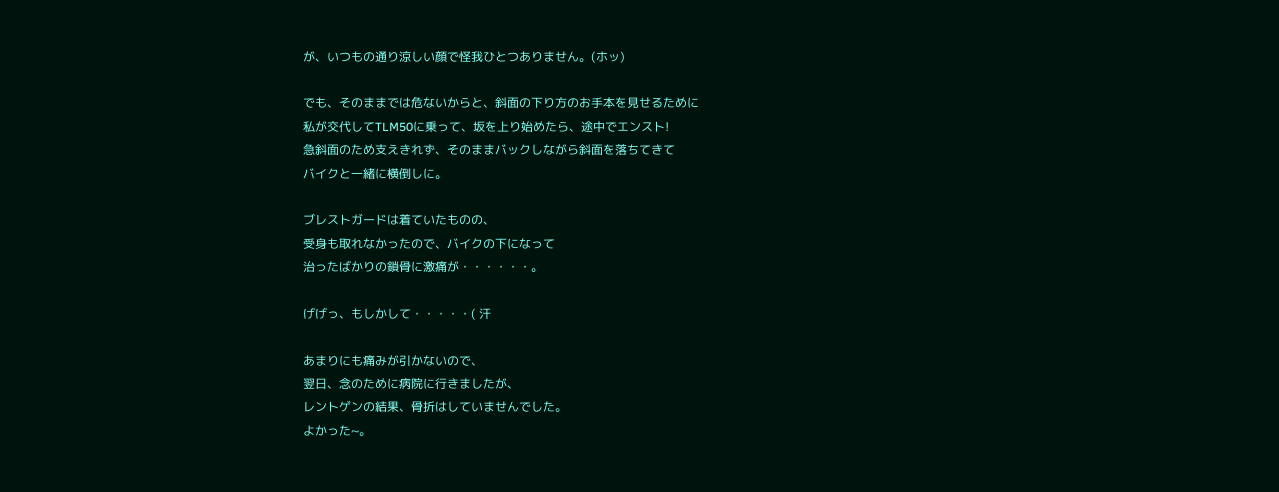が、いつもの通り涼しい顔で怪我ひとつありません。(ホッ)

でも、そのままでは危ないからと、斜面の下り方のお手本を見せるために
私が交代してTLM50に乗って、坂を上り始めたら、途中でエンスト!
急斜面のため支えきれず、そのままバックしながら斜面を落ちてきて
バイクと一緒に横倒しに。

ブレストガードは着ていたものの、
受身も取れなかったので、バイクの下になって
治ったばかりの鎖骨に激痛が・・・・・・。

げげっ、もしかして・・・・・( 汗

あまりにも痛みが引かないので、
翌日、念のために病院に行きましたが、
レントゲンの結果、骨折はしていませんでした。
よかった~。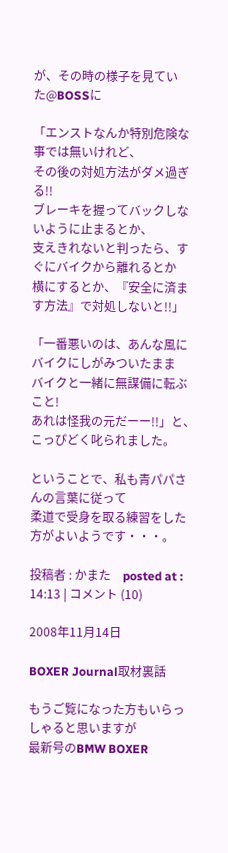が、その時の様子を見ていた@BOSSに

「エンストなんか特別危険な事では無いけれど、
その後の対処方法がダメ過ぎる!!
ブレーキを握ってバックしないように止まるとか、
支えきれないと判ったら、すぐにバイクから離れるとか
横にするとか、『安全に済ます方法』で対処しないと!!」

「一番悪いのは、あんな風にバイクにしがみついたまま
バイクと一緒に無謀備に転ぶこと!
あれは怪我の元だーー!!」と、こっぴどく叱られました。

ということで、私も青パパさんの言葉に従って
柔道で受身を取る練習をした方がよいようです・・・。

投稿者 : かまた    posted at : 14:13 | コメント (10)

2008年11月14日

BOXER Journal取材裏話

もうご覧になった方もいらっしゃると思いますが
最新号のBMW BOXER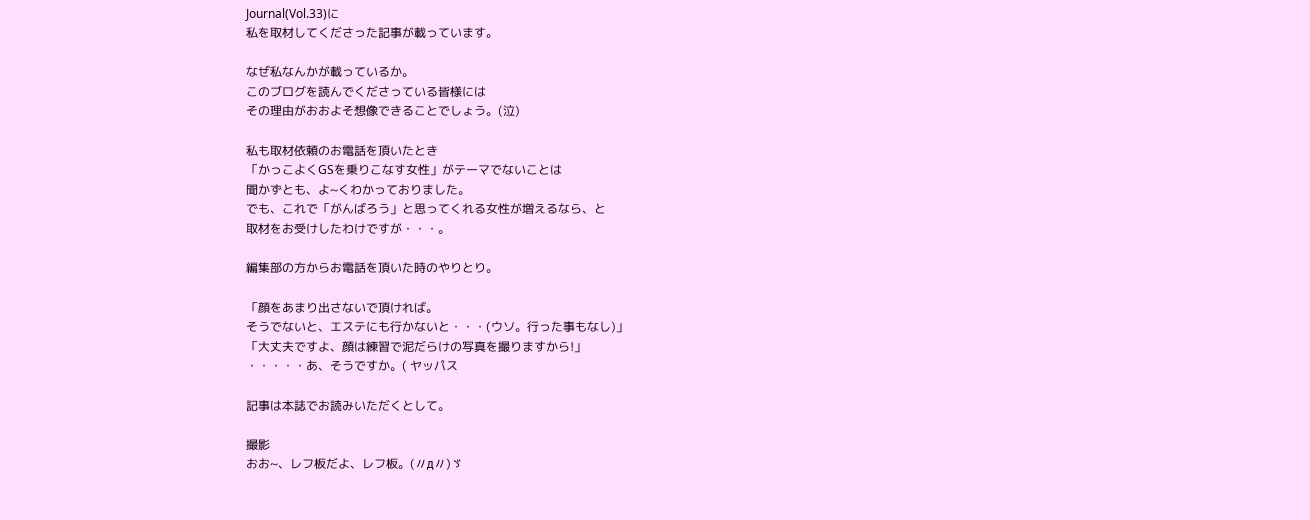Journal(Vol.33)に
私を取材してくださった記事が載っています。

なぜ私なんかが載っているか。
このブログを読んでくださっている皆様には
その理由がおおよそ想像できることでしょう。(泣)

私も取材依頼のお電話を頂いたとき
「かっこよくGSを乗りこなす女性」がテーマでないことは
聞かずとも、よ~くわかっておりました。
でも、これで「がんばろう」と思ってくれる女性が増えるなら、と
取材をお受けしたわけですが・・・。

編集部の方からお電話を頂いた時のやりとり。

「顔をあまり出さないで頂ければ。
そうでないと、エステにも行かないと・・・(ウソ。行った事もなし)」
「大丈夫ですよ、顔は練習で泥だらけの写真を撮りますから!」
・・・・・あ、そうですか。( ヤッパス

記事は本誌でお読みいただくとして。

撮影
おお~、レフ板だよ、レフ板。(〃д〃)ゞ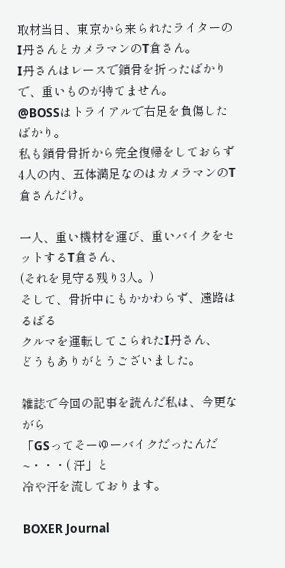取材当日、東京から来られたライターのI丹さんとカメラマンのT倉さん。
I丹さんはレースで鎖骨を折ったばかりで、重いものが持てません。
@BOSSはトライアルで右足を負傷したばかり。
私も鎖骨骨折から完全復帰をしておらず
4人の内、五体満足なのはカメラマンのT倉さんだけ。

一人、重い機材を運び、重いバイクをセットするT倉さん、
(それを見守る残り3人。)
そして、骨折中にもかかわらず、遠路はるばる
クルマを運転してこられたI丹さん、
どうもありがとうございました。

雑誌で今回の記事を読んだ私は、今更ながら
「GSってそーゆーバイクだったんだ~・・・( 汗」と
冷や汗を流しております。

BOXER Journal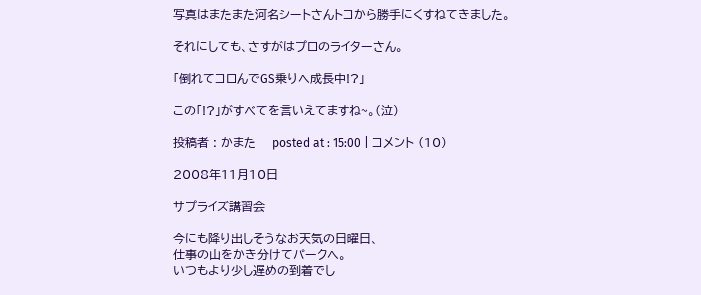写真はまたまた河名シートさんトコから勝手にくすねてきました。

それにしても、さすがはプロのライターさん。

「倒れてコロんでGS乗りへ成長中!?」

この「!?」がすべてを言いえてますね~。(泣)

投稿者 : かまた    posted at : 15:00 | コメント (10)

2008年11月10日

サプライズ講習会

今にも降り出しそうなお天気の日曜日、
仕事の山をかき分けてパークへ。
いつもより少し遅めの到着でし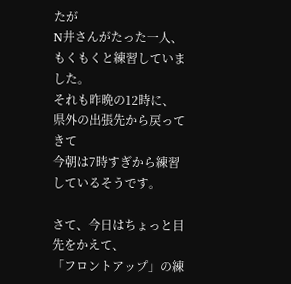たが
N井さんがたった一人、もくもくと練習していました。
それも昨晩の12時に、県外の出張先から戻ってきて
今朝は7時すぎから練習しているそうです。

さて、今日はちょっと目先をかえて、
「フロントアップ」の練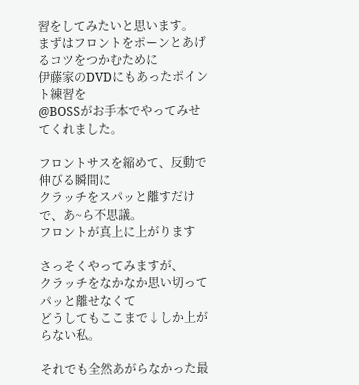習をしてみたいと思います。
まずはフロントをポーンとあげるコツをつかむために
伊藤家のDVDにもあったポイント練習を
@BOSSがお手本でやってみせてくれました。

フロントサスを縮めて、反動で伸びる瞬間に
クラッチをスパッと離すだけで、あ~ら不思議。
フロントが真上に上がります

さっそくやってみますが、
クラッチをなかなか思い切ってパッと離せなくて
どうしてもここまで↓しか上がらない私。

それでも全然あがらなかった最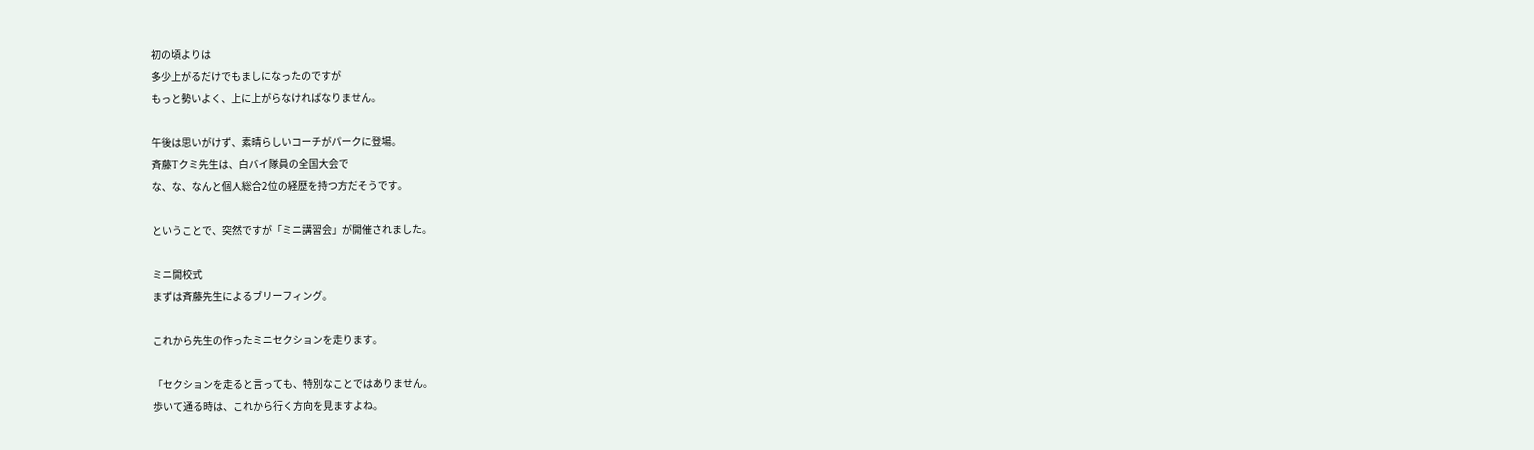初の頃よりは
多少上がるだけでもましになったのですが
もっと勢いよく、上に上がらなければなりません。

午後は思いがけず、素晴らしいコーチがパークに登場。
斉藤Tクミ先生は、白バイ隊員の全国大会で
な、な、なんと個人総合2位の経歴を持つ方だそうです。

ということで、突然ですが「ミニ講習会」が開催されました。

ミニ開校式
まずは斉藤先生によるブリーフィング。

これから先生の作ったミニセクションを走ります。

「セクションを走ると言っても、特別なことではありません。
歩いて通る時は、これから行く方向を見ますよね。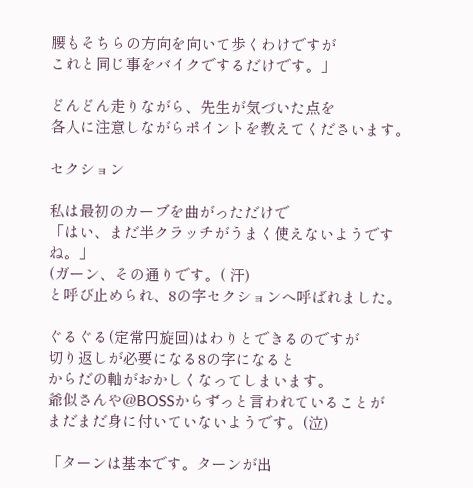腰もそちらの方向を向いて歩くわけですが
これと同じ事をバイクでするだけです。」

どんどん走りながら、先生が気づいた点を
各人に注意しながらポイントを教えてくださいます。

セクション

私は最初のカーブを曲がっただけで
「はい、まだ半クラッチがうまく使えないようですね。」
(ガーン、その通りです。( 汗)
と呼び止められ、8の字セクションへ呼ばれました。

ぐるぐる(定常円旋回)はわりとできるのですが
切り返しが必要になる8の字になると
からだの軸がおかしくなってしまいます。
爺似さんや@BOSSからずっと言われていることが
まだまだ身に付いていないようです。(泣)

「ターンは基本です。ターンが出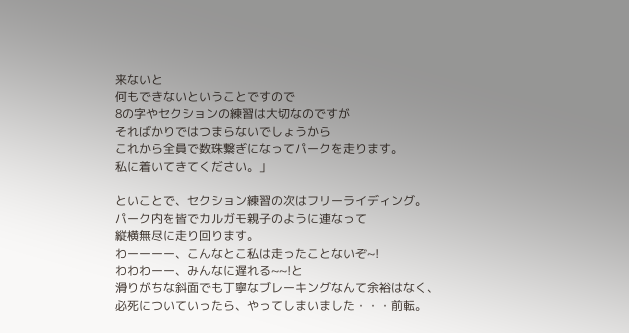来ないと
何もできないということですので
8の字やセクションの練習は大切なのですが
そればかりではつまらないでしょうから
これから全員で数珠繋ぎになってパークを走ります。
私に着いてきてください。」

といことで、セクション練習の次はフリーライディング。
パーク内を皆でカルガモ親子のように連なって
縦横無尽に走り回ります。
わーーーー、こんなとこ私は走ったことないぞ~!
わわわーー、みんなに遅れる~~!と
滑りがちな斜面でも丁寧なブレーキングなんて余裕はなく、
必死についていったら、やってしまいました・・・前転。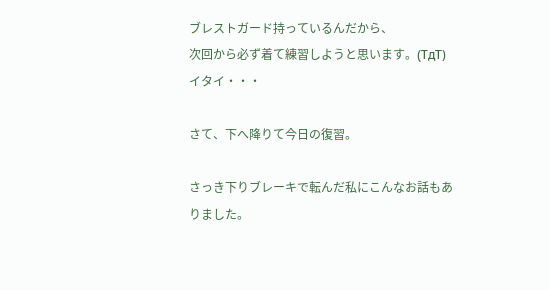ブレストガード持っているんだから、
次回から必ず着て練習しようと思います。(TдT)イタイ・・・

さて、下へ降りて今日の復習。

さっき下りブレーキで転んだ私にこんなお話もありました。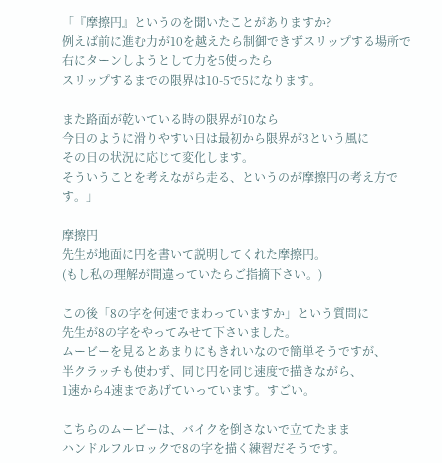「『摩擦円』というのを聞いたことがありますか?
例えば前に進む力が10を越えたら制御できずスリップする場所で
右にターンしようとして力を5使ったら
スリップするまでの限界は10-5で5になります。

また路面が乾いている時の限界が10なら
今日のように滑りやすい日は最初から限界が3という風に
その日の状況に応じて変化します。
そういうことを考えながら走る、というのが摩擦円の考え方です。」

摩擦円
先生が地面に円を書いて説明してくれた摩擦円。
(もし私の理解が間違っていたらご指摘下さい。)

この後「8の字を何速でまわっていますか」という質問に
先生が8の字をやってみせて下さいました。
ムービーを見るとあまりにもきれいなので簡単そうですが、
半クラッチも使わず、同じ円を同じ速度で描きながら、
1速から4速まであげていっています。すごい。

こちらのムービーは、バイクを倒さないで立てたまま
ハンドルフルロックで8の字を描く練習だそうです。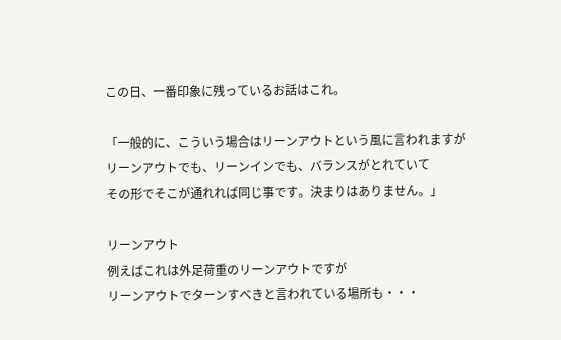この日、一番印象に残っているお話はこれ。

「一般的に、こういう場合はリーンアウトという風に言われますが
リーンアウトでも、リーンインでも、バランスがとれていて
その形でそこが通れれば同じ事です。決まりはありません。」

リーンアウト
例えばこれは外足荷重のリーンアウトですが
リーンアウトでターンすべきと言われている場所も・・・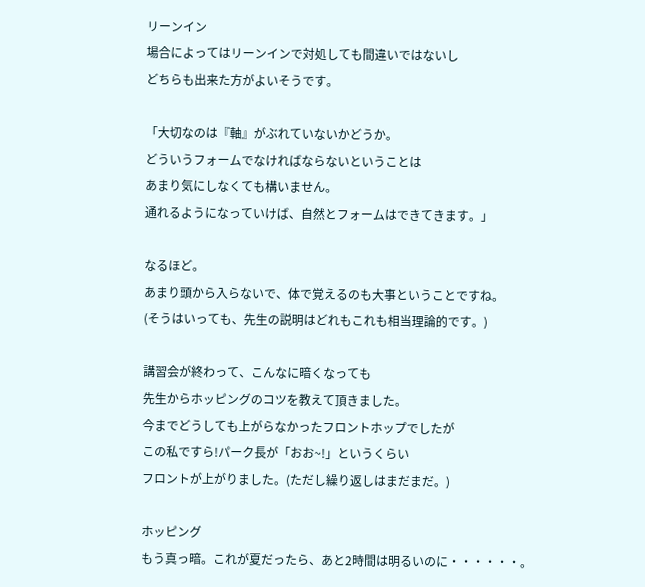リーンイン
場合によってはリーンインで対処しても間違いではないし
どちらも出来た方がよいそうです。

「大切なのは『軸』がぶれていないかどうか。
どういうフォームでなければならないということは
あまり気にしなくても構いません。
通れるようになっていけば、自然とフォームはできてきます。」

なるほど。
あまり頭から入らないで、体で覚えるのも大事ということですね。
(そうはいっても、先生の説明はどれもこれも相当理論的です。)

講習会が終わって、こんなに暗くなっても
先生からホッピングのコツを教えて頂きました。
今までどうしても上がらなかったフロントホップでしたが
この私ですら!パーク長が「おお~!」というくらい
フロントが上がりました。(ただし繰り返しはまだまだ。)

ホッピング
もう真っ暗。これが夏だったら、あと2時間は明るいのに・・・・・・。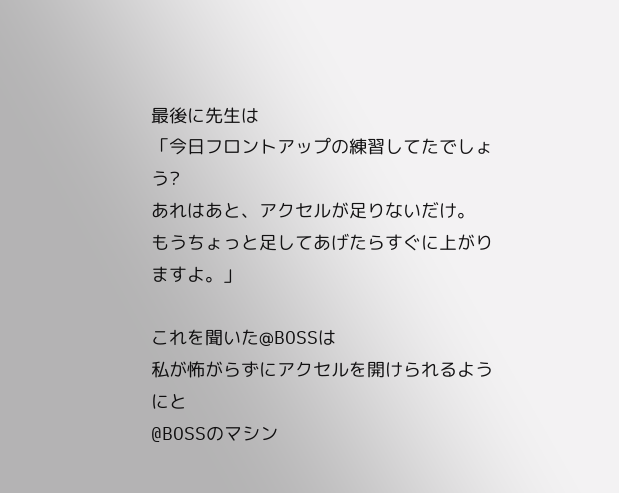最後に先生は
「今日フロントアップの練習してたでしょう?
あれはあと、アクセルが足りないだけ。
もうちょっと足してあげたらすぐに上がりますよ。」

これを聞いた@BOSSは
私が怖がらずにアクセルを開けられるようにと
@BOSSのマシン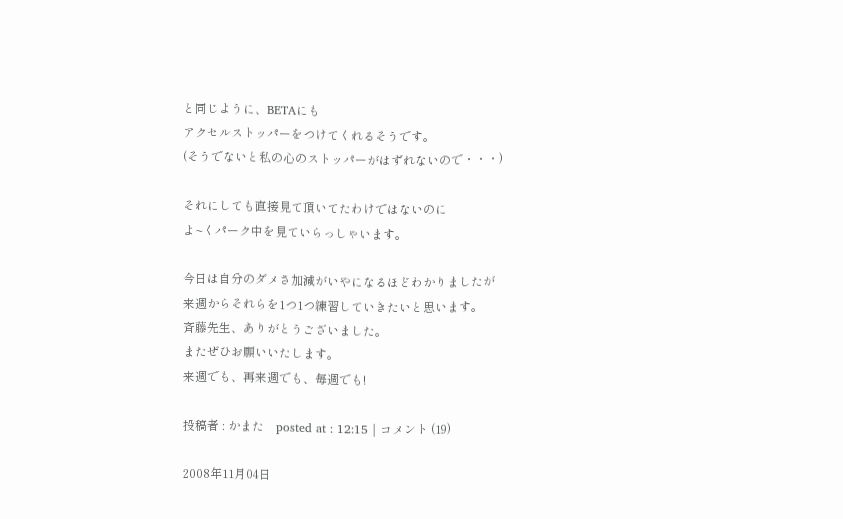と同じように、BETAにも
アクセルストッパーをつけてくれるそうです。
(そうでないと私の心のストッパーがはずれないので・・・)

それにしても直接見て頂いてたわけではないのに
よ~くパーク中を見ていらっしゃいます。

今日は自分のダメさ加減がいやになるほどわかりましたが
来週からそれらを1つ1つ練習していきたいと思います。
斉藤先生、ありがとうございました。
またぜひお願いいたします。
来週でも、再来週でも、毎週でも!

投稿者 : かまた    posted at : 12:15 | コメント (19)

2008年11月04日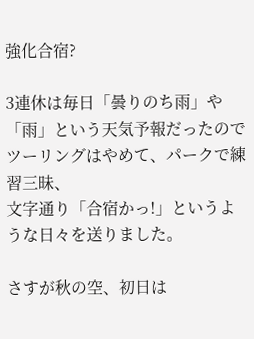強化合宿?

3連休は毎日「曇りのち雨」や「雨」という天気予報だったので
ツーリングはやめて、パークで練習三昧、
文字通り「合宿かっ!」というような日々を送りました。

さすが秋の空、初日は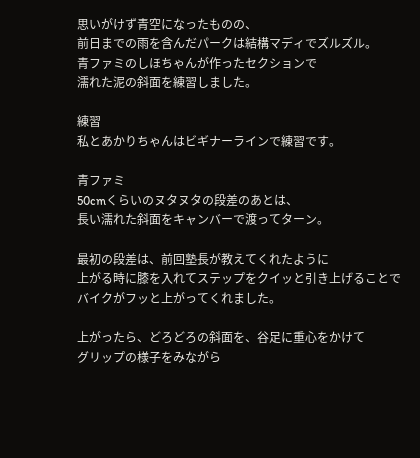思いがけず青空になったものの、
前日までの雨を含んだパークは結構マディでズルズル。
青ファミのしほちゃんが作ったセクションで
濡れた泥の斜面を練習しました。

練習
私とあかりちゃんはビギナーラインで練習です。

青ファミ
50cmくらいのヌタヌタの段差のあとは、
長い濡れた斜面をキャンバーで渡ってターン。

最初の段差は、前回塾長が教えてくれたように
上がる時に膝を入れてステップをクイッと引き上げることで
バイクがフッと上がってくれました。

上がったら、どろどろの斜面を、谷足に重心をかけて
グリップの様子をみながら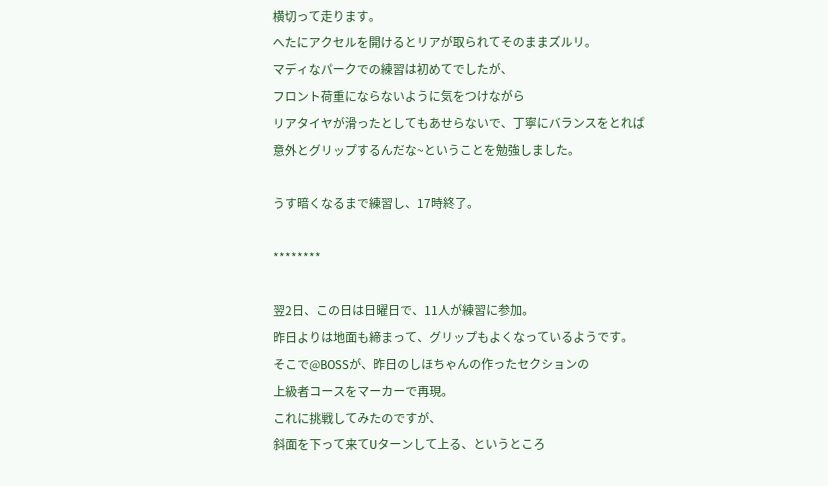横切って走ります。
へたにアクセルを開けるとリアが取られてそのままズルリ。
マディなパークでの練習は初めてでしたが、
フロント荷重にならないように気をつけながら
リアタイヤが滑ったとしてもあせらないで、丁寧にバランスをとれば
意外とグリップするんだな~ということを勉強しました。

うす暗くなるまで練習し、17時終了。

********

翌2日、この日は日曜日で、11人が練習に参加。
昨日よりは地面も締まって、グリップもよくなっているようです。
そこで@BOSSが、昨日のしほちゃんの作ったセクションの
上級者コースをマーカーで再現。
これに挑戦してみたのですが、
斜面を下って来てUターンして上る、というところ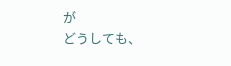が
どうしても、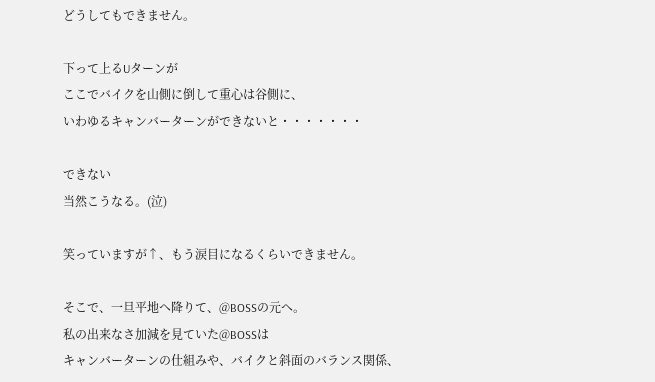どうしてもできません。

下って上るUターンが
ここでバイクを山側に倒して重心は谷側に、
いわゆるキャンバーターンができないと・・・・・・・

できない
当然こうなる。(泣)

笑っていますが↑、もう涙目になるくらいできません。

そこで、一旦平地へ降りて、@BOSSの元へ。
私の出来なさ加減を見ていた@BOSSは
キャンバーターンの仕組みや、バイクと斜面のバランス関係、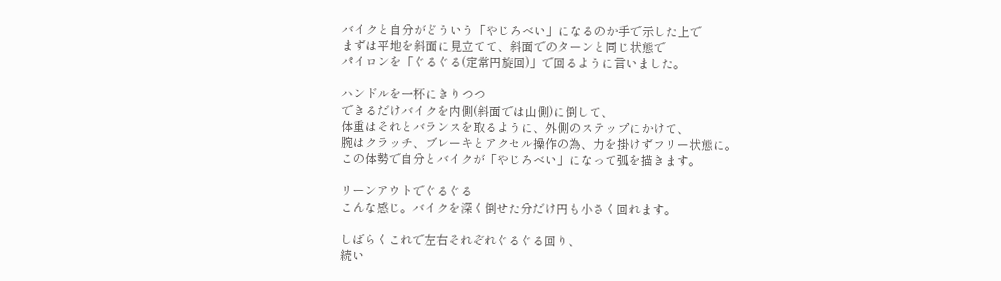バイクと自分がどういう「やじろべい」になるのか手で示した上で
まずは平地を斜面に見立てて、斜面でのターンと同じ状態で
パイロンを「ぐるぐる(定常円旋回)」で回るように言いました。

ハンドルを一杯にきりつつ
できるだけバイクを内側(斜面では山側)に倒して、
体重はそれとバランスを取るように、外側のステップにかけて、
腕はクラッチ、ブレーキとアクセル操作の為、力を掛けずフリー状態に。
この体勢で自分とバイクが「やじろべい」になって弧を描きます。

リーンアウトでぐるぐる
こんな感じ。バイクを深く倒せた分だけ円も小さく回れます。

しばらくこれで左右それぞれぐるぐる回り、
続い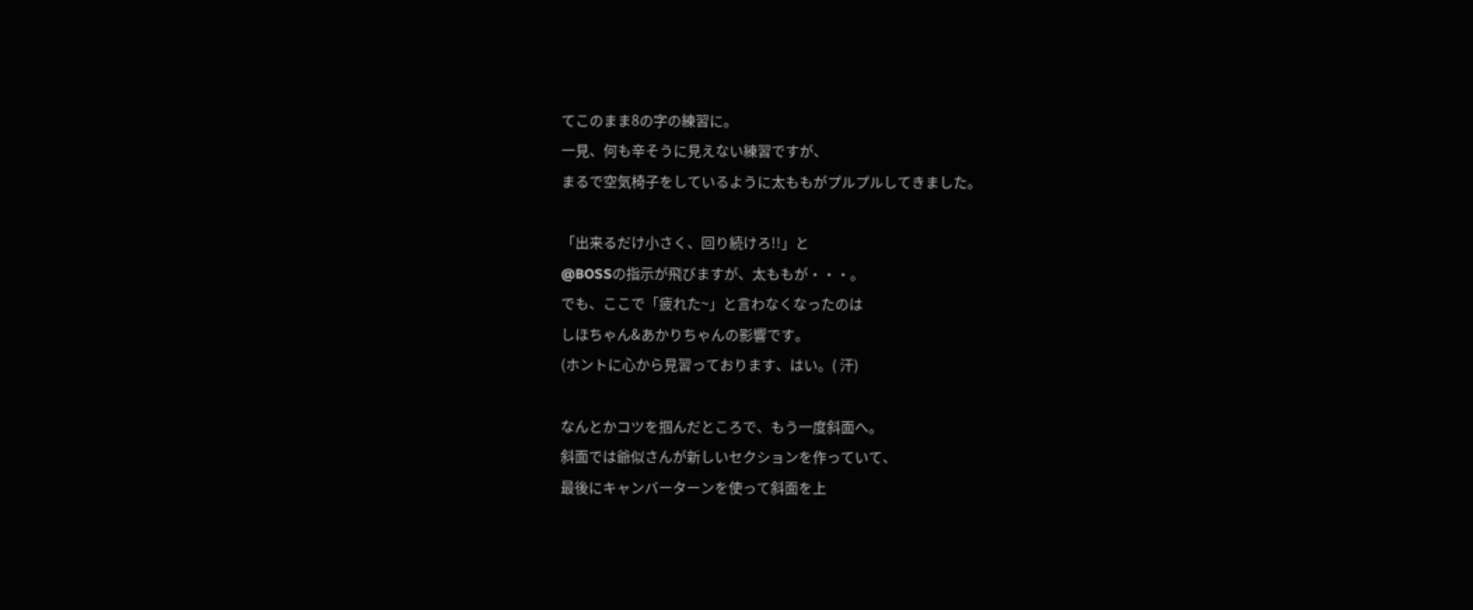てこのまま8の字の練習に。
一見、何も辛そうに見えない練習ですが、
まるで空気椅子をしているように太ももがプルプルしてきました。

「出来るだけ小さく、回り続けろ!!」と
@BOSSの指示が飛びますが、太ももが・・・。
でも、ここで「疲れた~」と言わなくなったのは
しほちゃん&あかりちゃんの影響です。
(ホントに心から見習っております、はい。( 汗)

なんとかコツを掴んだところで、もう一度斜面へ。
斜面では爺似さんが新しいセクションを作っていて、
最後にキャンバーターンを使って斜面を上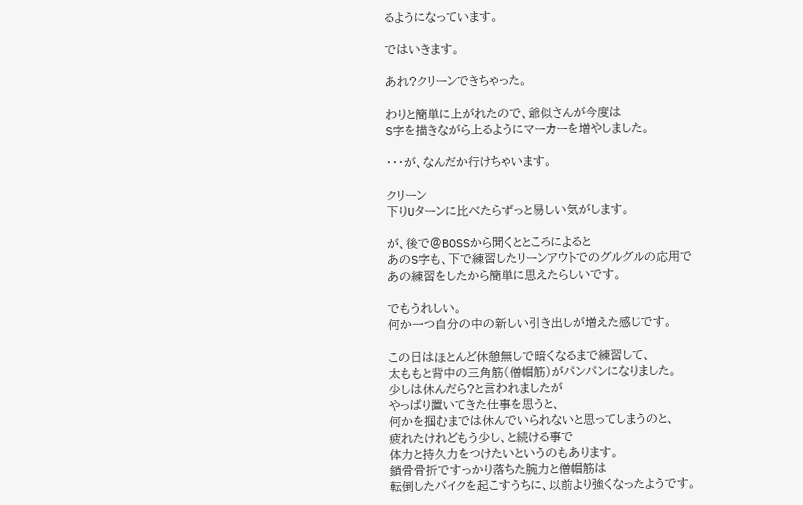るようになっています。

ではいきます。

あれ?クリーンできちゃった。

わりと簡単に上がれたので、爺似さんが今度は
S字を描きながら上るようにマーカーを増やしました。

・・・が、なんだか行けちゃいます。

クリーン
下りUターンに比べたらずっと易しい気がします。

が、後で@BOSSから聞くとところによると
あのS字も、下で練習したリーンアウトでのグルグルの応用で
あの練習をしたから簡単に思えたらしいです。

でもうれしい。
何か一つ自分の中の新しい引き出しが増えた感じです。

この日はほとんど休憩無しで暗くなるまで練習して、
太ももと背中の三角筋(僧帽筋)がパンパンになりました。
少しは休んだら?と言われましたが
やっぱり置いてきた仕事を思うと、
何かを掴むまでは休んでいられないと思ってしまうのと、
疲れたけれどもう少し、と続ける事で
体力と持久力をつけたいというのもあります。
鎖骨骨折ですっかり落ちた腕力と僧帽筋は
転倒したバイクを起こすうちに、以前より強くなったようです。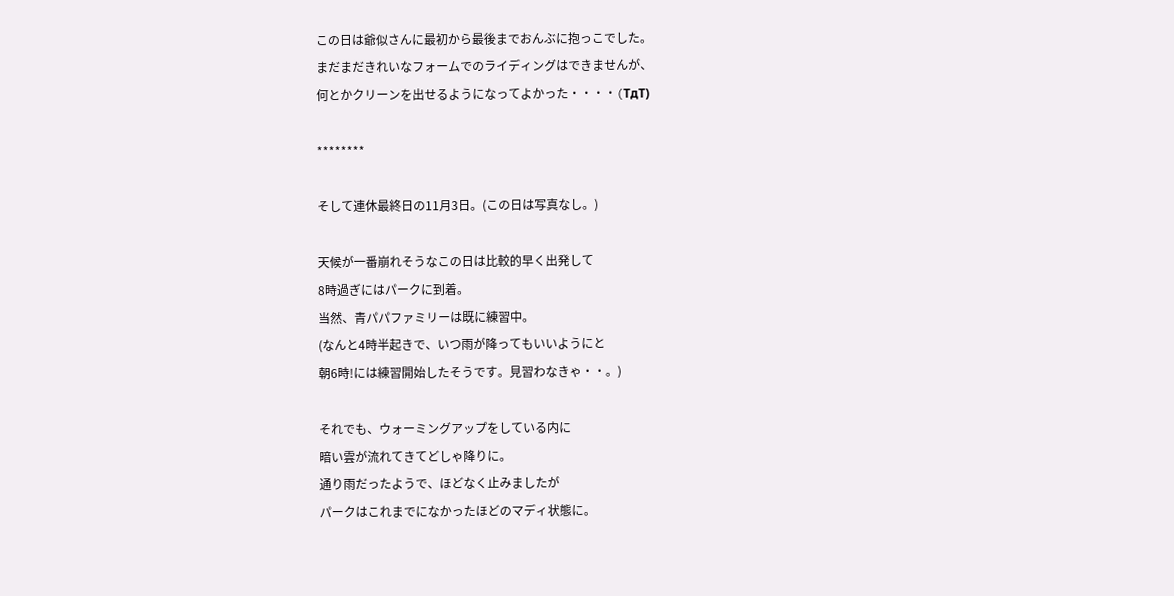この日は爺似さんに最初から最後までおんぶに抱っこでした。
まだまだきれいなフォームでのライディングはできませんが、
何とかクリーンを出せるようになってよかった・・・・(TдT)

********

そして連休最終日の11月3日。(この日は写真なし。)

天候が一番崩れそうなこの日は比較的早く出発して
8時過ぎにはパークに到着。
当然、青パパファミリーは既に練習中。
(なんと4時半起きで、いつ雨が降ってもいいようにと
朝6時!には練習開始したそうです。見習わなきゃ・・。)

それでも、ウォーミングアップをしている内に
暗い雲が流れてきてどしゃ降りに。
通り雨だったようで、ほどなく止みましたが
パークはこれまでになかったほどのマディ状態に。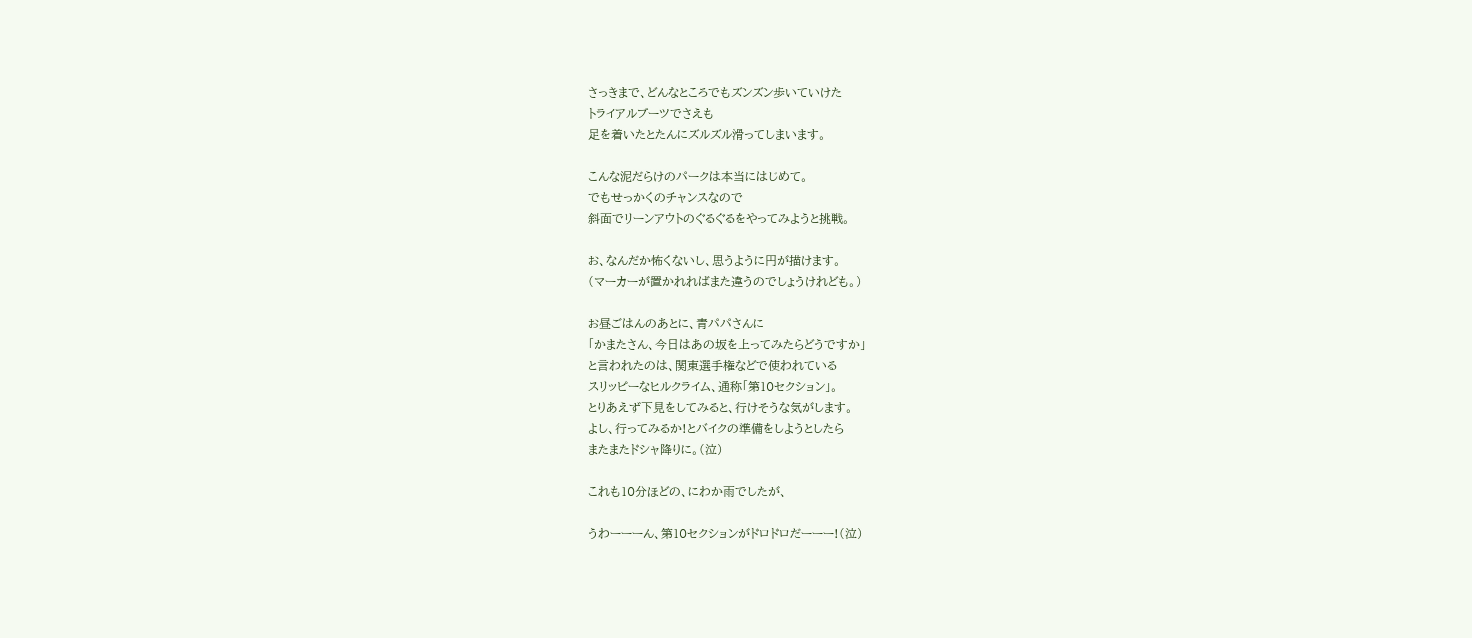さっきまで、どんなところでもズンズン歩いていけた
トライアルブーツでさえも
足を着いたとたんにズルズル滑ってしまいます。

こんな泥だらけのパークは本当にはじめて。
でもせっかくのチャンスなので
斜面でリーンアウトのぐるぐるをやってみようと挑戦。

お、なんだか怖くないし、思うように円が描けます。
(マーカーが置かれればまた違うのでしょうけれども。)

お昼ごはんのあとに、青パパさんに
「かまたさん、今日はあの坂を上ってみたらどうですか」
と言われたのは、関東選手権などで使われている
スリッピーなヒルクライム、通称「第10セクション」。
とりあえず下見をしてみると、行けそうな気がします。
よし、行ってみるか!とバイクの準備をしようとしたら
またまたドシャ降りに。(泣)

これも10分ほどの、にわか雨でしたが、

うわーーーん、第10セクションがドロドロだーーー!(泣)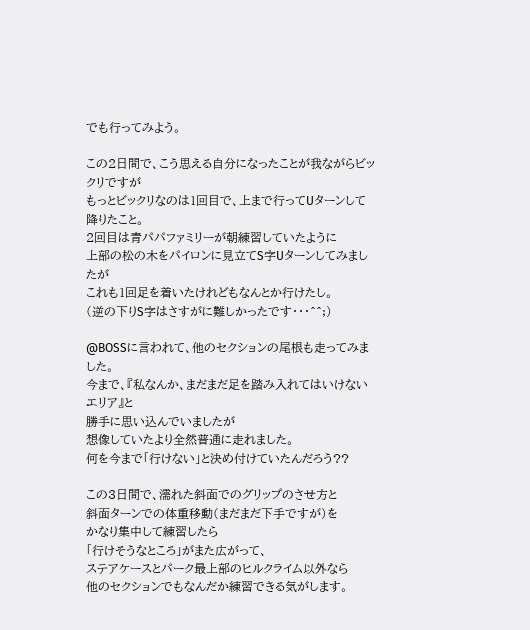でも行ってみよう。

この2日間で、こう思える自分になったことが我ながらビックリですが
もっとビックリなのは1回目で、上まで行ってUターンして降りたこと。
2回目は青パパファミリーが朝練習していたように
上部の松の木をパイロンに見立てS字Uターンしてみましたが
これも1回足を着いたけれどもなんとか行けたし。
(逆の下りS字はさすがに難しかったです・・・^^;)

@BOSSに言われて、他のセクションの尾根も走ってみました。
今まで、『私なんか、まだまだ足を踏み入れてはいけないエリア』と
勝手に思い込んでいましたが
想像していたより全然普通に走れました。
何を今まで「行けない」と決め付けていたんだろう??

この3日間で、濡れた斜面でのグリップのさせ方と
斜面ターンでの体重移動(まだまだ下手ですが)を
かなり集中して練習したら
「行けそうなところ」がまた広がって、
ステアケースとパーク最上部のヒルクライム以外なら
他のセクションでもなんだか練習できる気がします。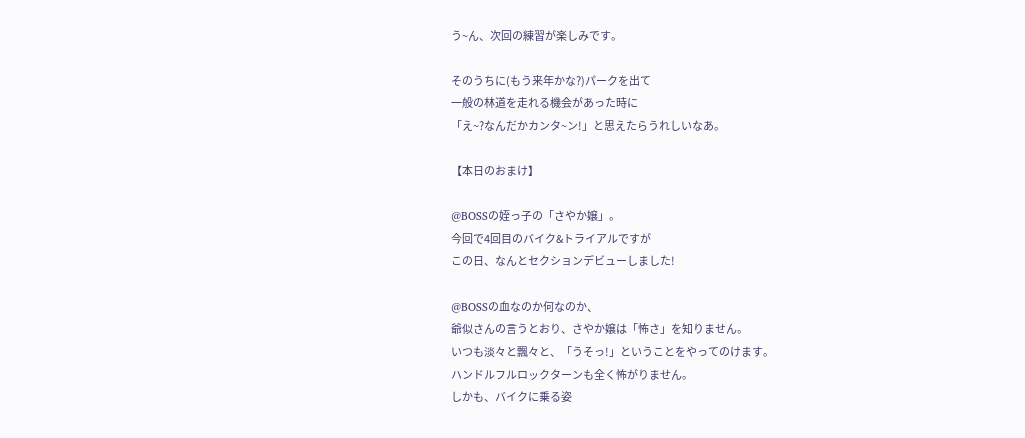う~ん、次回の練習が楽しみです。

そのうちに(もう来年かな?)パークを出て
一般の林道を走れる機会があった時に
「え~?なんだかカンタ~ン!」と思えたらうれしいなあ。

【本日のおまけ】

@BOSSの姪っ子の「さやか嬢」。
今回で4回目のバイク&トライアルですが
この日、なんとセクションデビューしました!

@BOSSの血なのか何なのか、
爺似さんの言うとおり、さやか嬢は「怖さ」を知りません。
いつも淡々と飄々と、「うそっ!」ということをやってのけます。
ハンドルフルロックターンも全く怖がりません。
しかも、バイクに乗る姿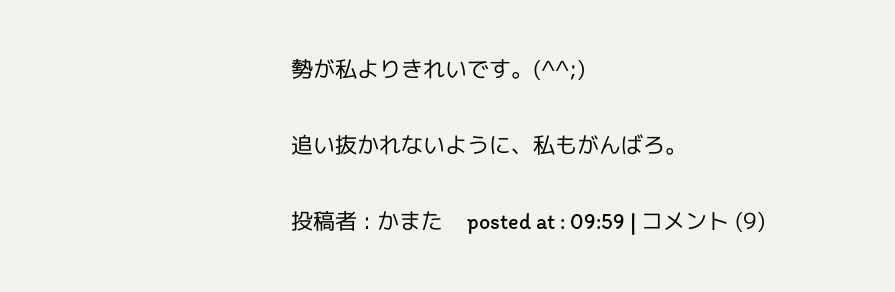勢が私よりきれいです。(^^;)

追い抜かれないように、私もがんばろ。

投稿者 : かまた    posted at : 09:59 | コメント (9)